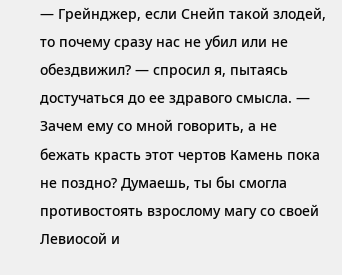— Грейнджер, если Снейп такой злодей, то почему сразу нас не убил или не обездвижил? — спросил я, пытаясь достучаться до ее здравого смысла. — Зачем ему со мной говорить, а не бежать красть этот чертов Камень пока не поздно? Думаешь, ты бы смогла противостоять взрослому магу со своей Левиосой и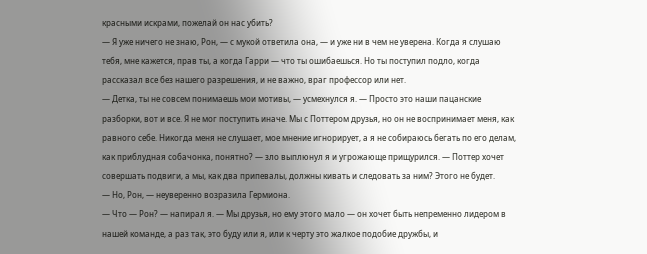красными искрами, пожелай он нас убить?
— Я уже ничего не знаю, Рон, — с мукой ответила она, — и уже ни в чем не уверена. Когда я слушаю тебя, мне кажется, прав ты, а когда Гарри — что ты ошибаешься. Но ты поступил подло, когда рассказал все без нашего разрешения, и не важно, враг профессор или нет.
— Детка, ты не совсем понимаешь мои мотивы, — усмехнулся я. — Просто это наши пацанские разборки, вот и все. Я не мог поступить иначе. Мы с Поттером друзья, но он не воспринимает меня, как равного себе. Никогда меня не слушает, мое мнение игнорирует, а я не собираюсь бегать по его делам, как приблудная собачонка, понятно? — зло выплюнул я и угрожающе прищурился. — Поттер хочет совершать подвиги, а мы, как два припевалы, должны кивать и следовать за ним? Этого не будет.
— Но, Рон, — неуверенно возразила Гермиона.
— Что — Рон? — напирал я. — Мы друзья, но ему этого мало — он хочет быть непременно лидером в нашей команде, а раз так, это буду или я, или к черту это жалкое подобие дружбы, и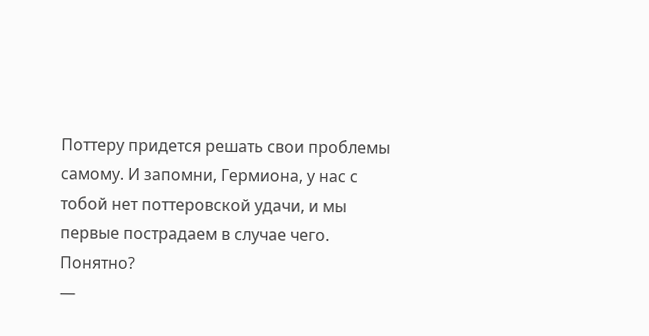Поттеру придется решать свои проблемы самому. И запомни, Гермиона, у нас с тобой нет поттеровской удачи, и мы первые пострадаем в случае чего. Понятно?
—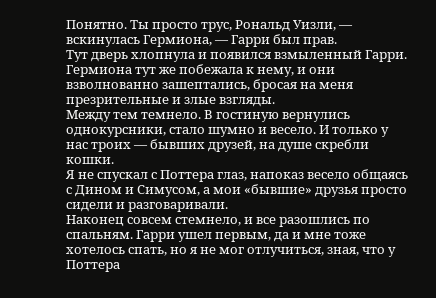Понятно. Ты просто трус, Рональд Уизли, — вскинулась Гермиона, — Гарри был прав.
Тут дверь хлопнула и появился взмыленный Гарри. Гермиона тут же побежала к нему, и они взволнованно зашептались, бросая на меня презрительные и злые взгляды.
Между тем темнело. В гостиную вернулись однокурсники, стало шумно и весело. И только у нас троих — бывших друзей, на душе скребли кошки.
Я не спускал с Поттера глаз, напоказ весело общаясь с Дином и Симусом, а мои «бывшие» друзья просто сидели и разговаривали.
Наконец совсем стемнело, и все разошлись по спальням. Гарри ушел первым, да и мне тоже хотелось спать, но я не мог отлучиться, зная, что у Поттера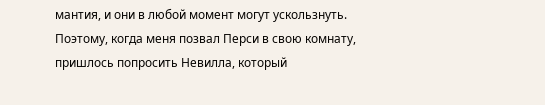мантия, и они в любой момент могут ускользнуть. Поэтому, когда меня позвал Перси в свою комнату, пришлось попросить Невилла, который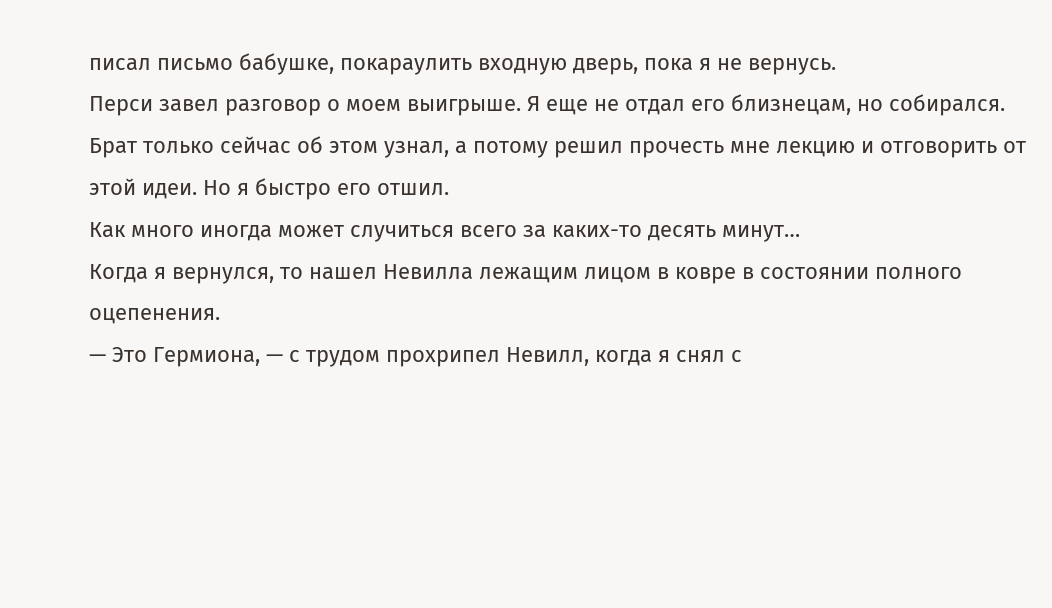писал письмо бабушке, покараулить входную дверь, пока я не вернусь.
Перси завел разговор о моем выигрыше. Я еще не отдал его близнецам, но собирался. Брат только сейчас об этом узнал, а потому решил прочесть мне лекцию и отговорить от этой идеи. Но я быстро его отшил.
Как много иногда может случиться всего за каких-то десять минут…
Когда я вернулся, то нашел Невилла лежащим лицом в ковре в состоянии полного оцепенения.
— Это Гермиона, — с трудом прохрипел Невилл, когда я снял с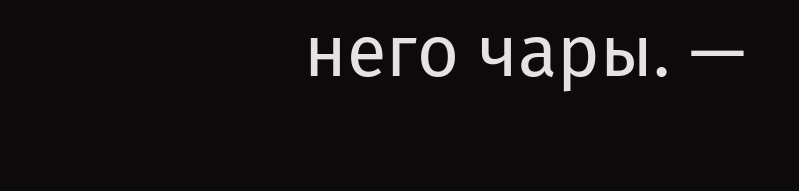него чары. —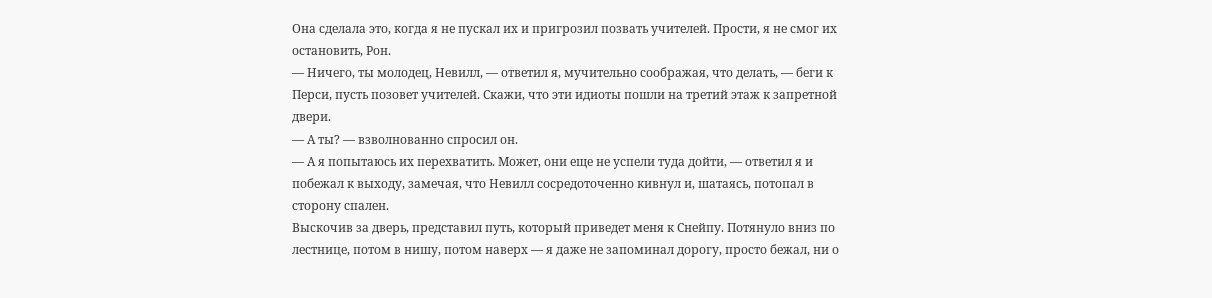Она сделала это, когда я не пускал их и пригрозил позвать учителей. Прости, я не смог их остановить, Рон.
— Ничего, ты молодец, Невилл, — ответил я, мучительно соображая, что делать, — беги к Перси, пусть позовет учителей. Скажи, что эти идиоты пошли на третий этаж к запретной двери.
— А ты? — взволнованно спросил он.
— А я попытаюсь их перехватить. Может, они еще не успели туда дойти, — ответил я и побежал к выходу, замечая, что Невилл сосредоточенно кивнул и, шатаясь, потопал в сторону спален.
Выскочив за дверь, представил путь, который приведет меня к Снейпу. Потянуло вниз по лестнице, потом в нишу, потом наверх — я даже не запоминал дорогу, просто бежал, ни о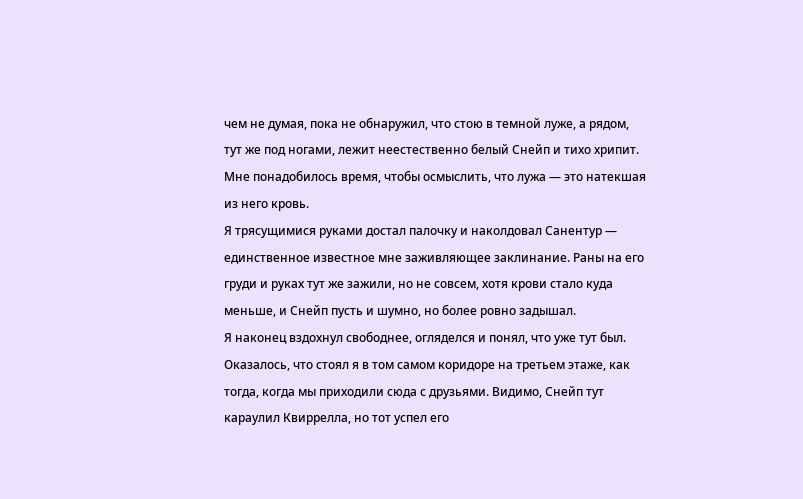чем не думая, пока не обнаружил, что стою в темной луже, а рядом, тут же под ногами, лежит неестественно белый Снейп и тихо хрипит.
Мне понадобилось время, чтобы осмыслить, что лужа — это натекшая из него кровь.
Я трясущимися руками достал палочку и наколдовал Санентур — единственное известное мне заживляющее заклинание. Раны на его груди и руках тут же зажили, но не совсем, хотя крови стало куда меньше, и Снейп пусть и шумно, но более ровно задышал.
Я наконец вздохнул свободнее, огляделся и понял, что уже тут был. Оказалось, что стоял я в том самом коридоре на третьем этаже, как тогда, когда мы приходили сюда с друзьями. Видимо, Снейп тут караулил Квиррелла, но тот успел его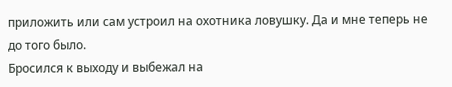приложить или сам устроил на охотника ловушку. Да и мне теперь не до того было.
Бросился к выходу и выбежал на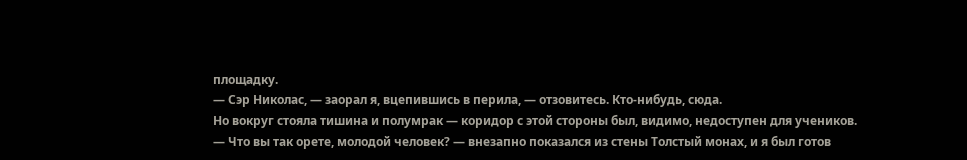площадку.
— Сэр Николас, — заорал я, вцепившись в перила, — отзовитесь. Кто-нибудь, сюда.
Но вокруг стояла тишина и полумрак — коридор с этой стороны был, видимо, недоступен для учеников.
— Что вы так орете, молодой человек? — внезапно показался из стены Толстый монах, и я был готов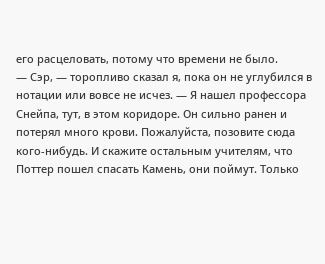его расцеловать, потому что времени не было.
— Сэр, — торопливо сказал я, пока он не углубился в нотации или вовсе не исчез. — Я нашел профессора Снейпа, тут, в этом коридоре. Он сильно ранен и потерял много крови. Пожалуйста, позовите сюда кого-нибудь. И скажите остальным учителям, что Поттер пошел спасать Камень, они поймут. Только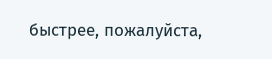быстрее, пожалуйста,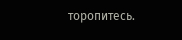торопитесь.